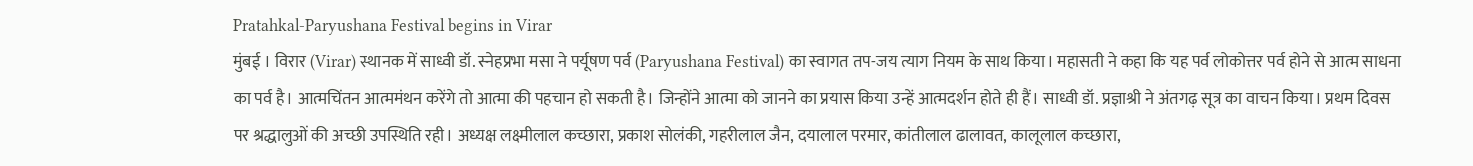Pratahkal-Paryushana Festival begins in Virar
मुंबई । विरार (Virar) स्थानक में साध्वी डॉ. स्नेहप्रभा मसा ने पर्यूषण पर्व (Paryushana Festival) का स्वागत तप-जय त्याग नियम के साथ किया। महासती ने कहा कि यह पर्व लोकोत्तर पर्व होने से आत्म साधना का पर्व है। आत्मचिंतन आत्ममंथन करेंगे तो आत्मा की पहचान हो सकती है। जिन्होंने आत्मा को जानने का प्रयास किया उन्हें आत्मदर्शन होते ही हैं। साध्वी डॉ. प्रज्ञाश्री ने अंतगढ़ सूत्र का वाचन किया। प्रथम दिवस पर श्रद्धालुओं की अच्छी उपस्थिति रही। अध्यक्ष लक्ष्मीलाल कच्छारा, प्रकाश सोलंकी, गहरीलाल जैन, दयालाल परमार, कांतीलाल ढालावत, कालूलाल कच्छारा,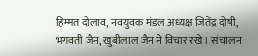हिम्मत दोलाव, नवयुवक मंडल अध्यक्ष जितेंद्र दोषी, भगवती जैन, खुबीलाल जैन ने विचार रखे। संचालन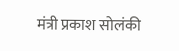मंत्री प्रकाश सोलंकी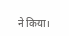ने किया।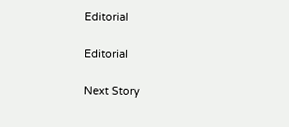Editorial

Editorial

Next Story